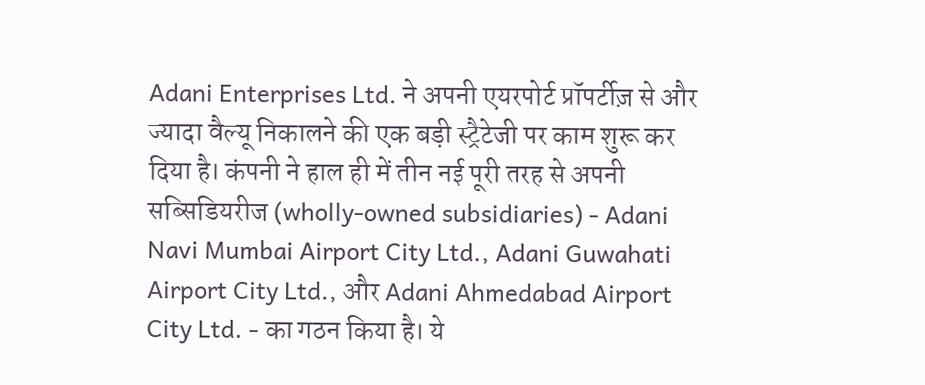Adani Enterprises Ltd. ने अपनी एयरपोर्ट प्रॉपर्टीज़ से और ज्यादा वैल्यू निकालने की एक बड़ी स्ट्रैटेजी पर काम शुरू कर दिया है। कंपनी ने हाल ही में तीन नई पूरी तरह से अपनी सब्सिडियरीज (wholly-owned subsidiaries) - Adani Navi Mumbai Airport City Ltd., Adani Guwahati Airport City Ltd., और Adani Ahmedabad Airport City Ltd. - का गठन किया है। ये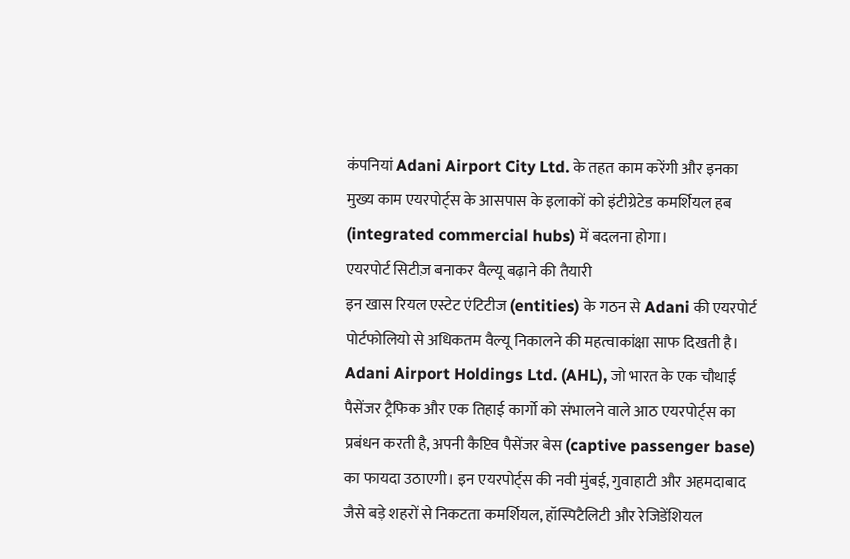कंपनियां Adani Airport City Ltd. के तहत काम करेंगी और इनका मुख्य काम एयरपोर्ट्स के आसपास के इलाकों को इंटीग्रेटेड कमर्शियल हब (integrated commercial hubs) में बदलना होगा।
एयरपोर्ट सिटीज़ बनाकर वैल्यू बढ़ाने की तैयारी
इन खास रियल एस्टेट एंटिटीज (entities) के गठन से Adani की एयरपोर्ट पोर्टफोलियो से अधिकतम वैल्यू निकालने की महत्वाकांक्षा साफ दिखती है। Adani Airport Holdings Ltd. (AHL), जो भारत के एक चौथाई पैसेंजर ट्रैफिक और एक तिहाई कार्गो को संभालने वाले आठ एयरपोर्ट्स का प्रबंधन करती है, अपनी कैप्टिव पैसेंजर बेस (captive passenger base) का फायदा उठाएगी। इन एयरपोर्ट्स की नवी मुंबई, गुवाहाटी और अहमदाबाद जैसे बड़े शहरों से निकटता कमर्शियल, हॉस्पिटैलिटी और रेजिडेंशियल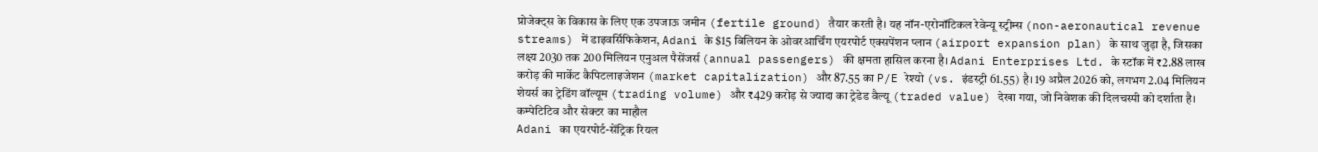प्रोजेक्ट्स के विकास के लिए एक उपजाऊ जमीन (fertile ground) तैयार करती है। यह नॉन-एरोनॉटिकल रेवेन्यू स्ट्रीम्स (non-aeronautical revenue streams) में डाइवर्सिफिकेशन, Adani के $15 बिलियन के ओवरआर्चिंग एयरपोर्ट एक्सपेंशन प्लान (airport expansion plan) के साथ जुड़ा है, जिसका लक्ष्य 2030 तक 200 मिलियन एनुअल पैसेंजर्स (annual passengers) की क्षमता हासिल करना है। Adani Enterprises Ltd. के स्टॉक में ₹2.88 लाख करोड़ की मार्केट कैपिटलाइजेशन (market capitalization) और 87.55 का P/E रेश्यो (vs. इंडस्ट्री 61.55) है। 19 अप्रैल 2026 को, लगभग 2.04 मिलियन शेयर्स का ट्रेडिंग वॉल्यूम (trading volume) और ₹429 करोड़ से ज्यादा का ट्रेडेड वैल्यू (traded value) देखा गया, जो निवेशक की दिलचस्पी को दर्शाता है।
कम्पेटिटिव और सेक्टर का माहौल
Adani का एयरपोर्ट-सेंट्रिक रियल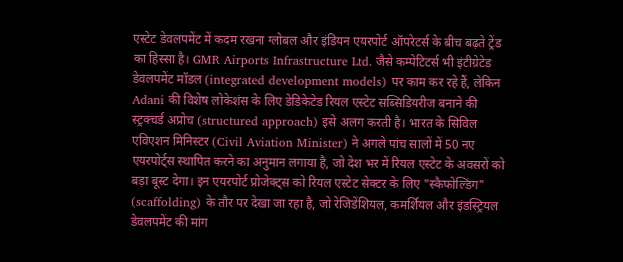एस्टेट डेवलपमेंट में कदम रखना ग्लोबल और इंडियन एयरपोर्ट ऑपरेटर्स के बीच बढ़ते ट्रेंड का हिस्सा है। GMR Airports Infrastructure Ltd. जैसे कम्पेटिटर्स भी इंटीग्रेटेड डेवलपमेंट मॉडल (integrated development models) पर काम कर रहे हैं, लेकिन Adani की विशेष लोकेशंस के लिए डेडिकेटेड रियल एस्टेट सब्सिडियरीज बनाने की स्ट्रक्चर्ड अप्रोच (structured approach) इसे अलग करती है। भारत के सिविल एविएशन मिनिस्टर (Civil Aviation Minister) ने अगले पांच सालों में 50 नए एयरपोर्ट्स स्थापित करने का अनुमान लगाया है, जो देश भर में रियल एस्टेट के अवसरों को बड़ा बूस्ट देगा। इन एयरपोर्ट प्रोजेक्ट्स को रियल एस्टेट सेक्टर के लिए "स्कैफोल्डिंग" (scaffolding) के तौर पर देखा जा रहा है, जो रेजिडेंशियल, कमर्शियल और इंडस्ट्रियल डेवलपमेंट की मांग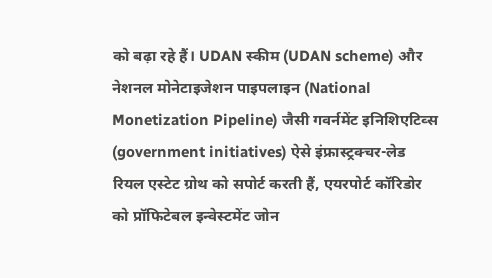को बढ़ा रहे हैं। UDAN स्कीम (UDAN scheme) और नेशनल मोनेटाइजेशन पाइपलाइन (National Monetization Pipeline) जैसी गवर्नमेंट इनिशिएटिव्स (government initiatives) ऐसे इंफ्रास्ट्रक्चर-लेड रियल एस्टेट ग्रोथ को सपोर्ट करती हैं, एयरपोर्ट कॉरिडोर को प्रॉफिटेबल इन्वेस्टमेंट जोन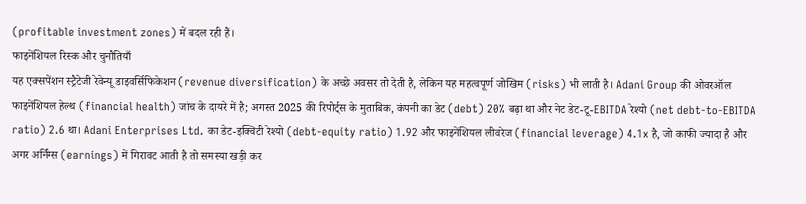(profitable investment zones) में बदल रही हैं।
फाइनेंशियल रिस्क और चुनौतियाँ
यह एक्सपेंशन स्ट्रैटेजी रेवेन्यू डाइवर्सिफिकेशन (revenue diversification) के अच्छे अवसर तो देती है, लेकिन यह महत्वपूर्ण जोखिम (risks) भी लाती है। Adani Group की ओवरऑल फाइनेंशियल हेल्थ (financial health) जांच के दायरे में है; अगस्त 2025 की रिपोर्ट्स के मुताबिक, कंपनी का डेट (debt) 20% बढ़ा था और नेट डेट-टू-EBITDA रेश्यो (net debt-to-EBITDA ratio) 2.6 था। Adani Enterprises Ltd. का डेट-इक्विटी रेश्यो (debt-equity ratio) 1.92 और फाइनेंशियल लीवरेज (financial leverage) 4.1x है, जो काफी ज्यादा है और अगर अर्निंग्स (earnings) में गिरावट आती है तो समस्या खड़ी कर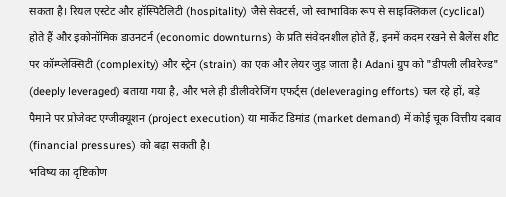सकता है। रियल एस्टेट और हॉस्पिटैलिटी (hospitality) जैसे सेक्टर्स, जो स्वाभाविक रूप से साइक्लिकल (cyclical) होते हैं और इकोनॉमिक डाउनटर्न (economic downturns) के प्रति संवेदनशील होते हैं, इनमें कदम रखने से बैलेंस शीट पर कॉम्प्लेक्सिटी (complexity) और स्ट्रेन (strain) का एक और लेयर जुड़ जाता है। Adani ग्रुप को "डीपली लीवरेज्ड" (deeply leveraged) बताया गया है, और भले ही डीलीवरेजिंग एफर्ट्स (deleveraging efforts) चल रहे हों, बड़े पैमाने पर प्रोजेक्ट एग्जीक्यूशन (project execution) या मार्केट डिमांड (market demand) में कोई चूक वित्तीय दबाव (financial pressures) को बढ़ा सकती है।
भविष्य का दृष्टिकोण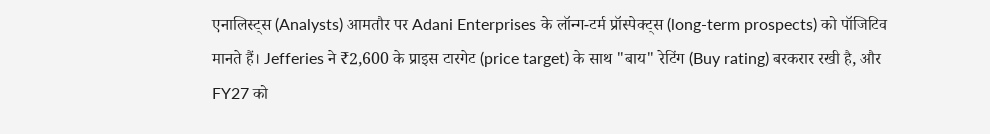एनालिस्ट्स (Analysts) आमतौर पर Adani Enterprises के लॉन्ग-टर्म प्रॉस्पेक्ट्स (long-term prospects) को पॉजिटिव मानते हैं। Jefferies ने ₹2,600 के प्राइस टारगेट (price target) के साथ "बाय" रेटिंग (Buy rating) बरकरार रखी है, और FY27 को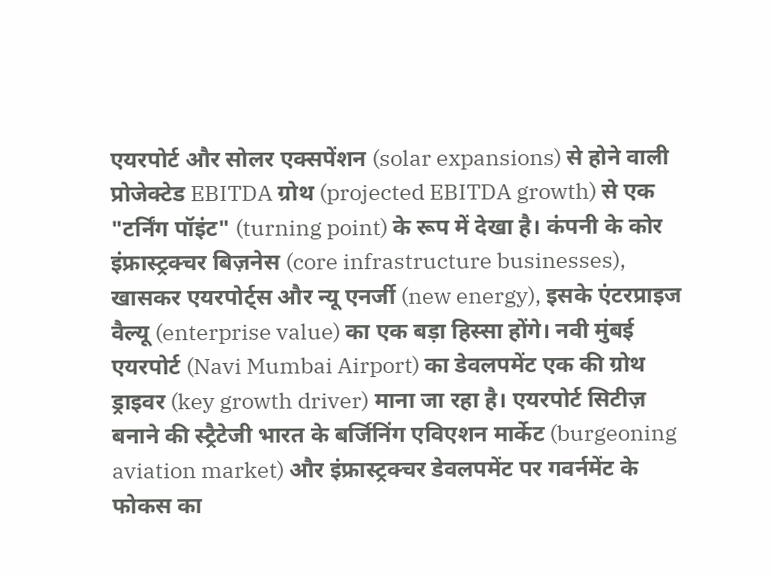एयरपोर्ट और सोलर एक्सपेंशन (solar expansions) से होने वाली प्रोजेक्टेड EBITDA ग्रोथ (projected EBITDA growth) से एक "टर्निंग पॉइंट" (turning point) के रूप में देखा है। कंपनी के कोर इंफ्रास्ट्रक्चर बिज़नेस (core infrastructure businesses), खासकर एयरपोर्ट्स और न्यू एनर्जी (new energy), इसके एंटरप्राइज वैल्यू (enterprise value) का एक बड़ा हिस्सा होंगे। नवी मुंबई एयरपोर्ट (Navi Mumbai Airport) का डेवलपमेंट एक की ग्रोथ ड्राइवर (key growth driver) माना जा रहा है। एयरपोर्ट सिटीज़ बनाने की स्ट्रैटेजी भारत के बर्जिनिंग एविएशन मार्केट (burgeoning aviation market) और इंफ्रास्ट्रक्चर डेवलपमेंट पर गवर्नमेंट के फोकस का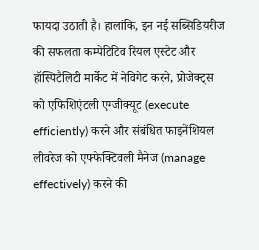फायदा उठाती है। हालांकि, इन नई सब्सिडियरीज की सफलता कम्पेटिटिव रियल एस्टेट और हॉस्पिटैलिटी मार्केट में नेविगेट करने, प्रोजेक्ट्स को एफिशिएंटली एग्जीक्यूट (execute efficiently) करने और संबंधित फाइनेंशियल लीवरेज को एफ्फेक्टिवली मैनेज (manage effectively) करने की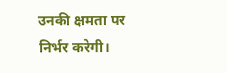उनकी क्षमता पर निर्भर करेगी।